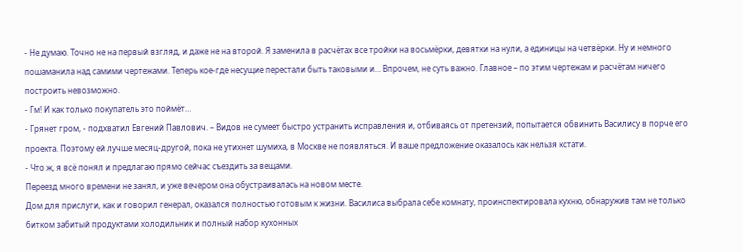- Не думаю. Точно не на первый взгляд, и даже не на второй. Я заменила в расчётах все тройки на восьмёрки, девятки на нули, а единицы на четвёрки. Ну и немного пошаманила над самими чертежами. Теперь кое-где несущие перестали быть таковыми и… Впрочем, не суть важно. Главное – по этим чертежам и расчётам ничего построить невозможно.
- Гм! И как только покупатель это поймёт…
- Грянет гром, - подхватил Евгений Павлович. – Видов не сумеет быстро устранить исправления и, отбиваясь от претензий, попытается обвинить Василису в порче его проекта. Поэтому ей лучше месяц-другой, пока не утихнет шумиха, в Москве не появляться. И ваше предложение оказалось как нельзя кстати.
- Что ж, я всё понял и предлагаю прямо сейчас съездить за вещами.
Переезд много времени не занял, и уже вечером она обустраивалась на новом месте.
Дом для прислуги, как и говорил генерал, оказался полностью готовым к жизни. Василиса выбрала себе комнату, проинспектировала кухню, обнаружив там не только битком забитый продуктами холодильник и полный набор кухонных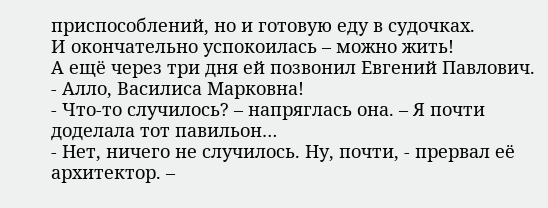приспособлений, но и готовую еду в судочках.
И окончательно успокоилась – можно жить!
А ещё через три дня ей позвонил Евгений Павлович.
- Алло, Василиса Марковна!
- Что-то случилось? – напряглась она. – Я почти доделала тот павильон…
- Нет, ничего не случилось. Ну, почти, - прервал её архитектор. –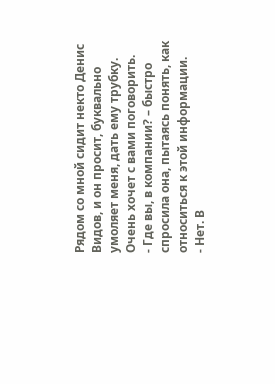Рядом со мной сидит некто Денис Видов, и он просит, буквально умоляет меня, дать ему трубку. Очень хочет с вами поговорить.
- Где вы, в компании? – быстро спросила она, пытаясь понять, как относиться к этой информации.
- Нет. В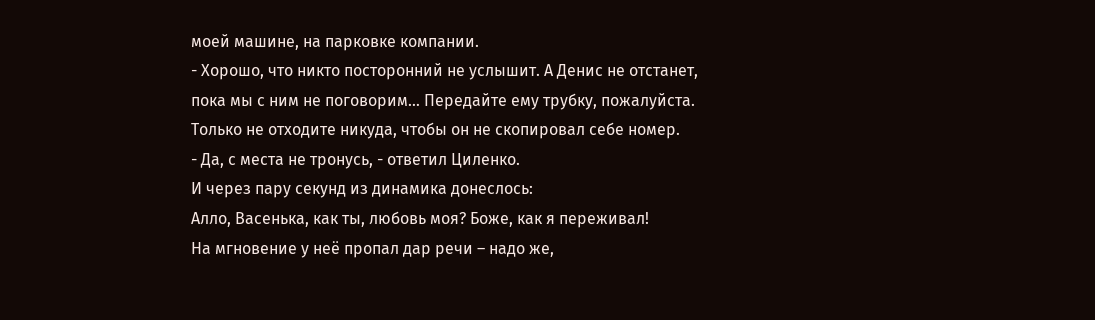моей машине, на парковке компании.
- Хорошо, что никто посторонний не услышит. А Денис не отстанет, пока мы с ним не поговорим… Передайте ему трубку, пожалуйста. Только не отходите никуда, чтобы он не скопировал себе номер.
- Да, с места не тронусь, - ответил Циленко.
И через пару секунд из динамика донеслось:
Алло, Васенька, как ты, любовь моя? Боже, как я переживал!
На мгновение у неё пропал дар речи – надо же,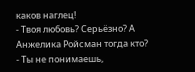каков наглец!
- Твоя любовь? Серьёзно? А Анжелика Ройсман тогда кто?
- Ты не понимаешь,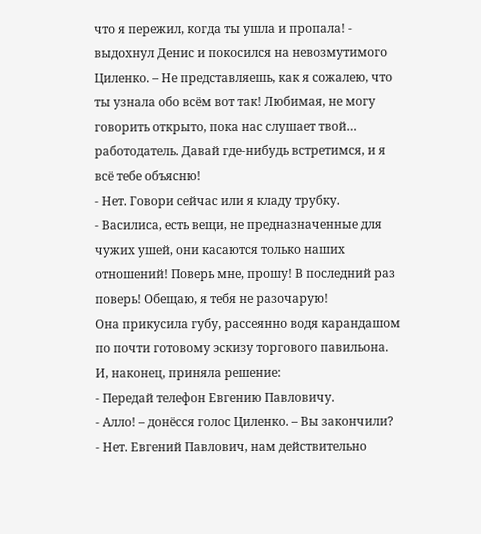что я пережил, когда ты ушла и пропала! - выдохнул Денис и покосился на невозмутимого Циленко. – Не представляешь, как я сожалею, что ты узнала обо всём вот так! Любимая, не могу говорить открыто, пока нас слушает твой… работодатель. Давай где-нибудь встретимся, и я всё тебе объясню!
- Нет. Говори сейчас или я кладу трубку.
- Василиса, есть вещи, не предназначенные для чужих ушей, они касаются только наших отношений! Поверь мне, прошу! В последний раз поверь! Обещаю, я тебя не разочарую!
Она прикусила губу, рассеянно водя карандашом по почти готовому эскизу торгового павильона.
И, наконец, приняла решение:
- Передай телефон Евгению Павловичу.
- Алло! – донёсся голос Циленко. – Вы закончили?
- Нет. Евгений Павлович, нам действительно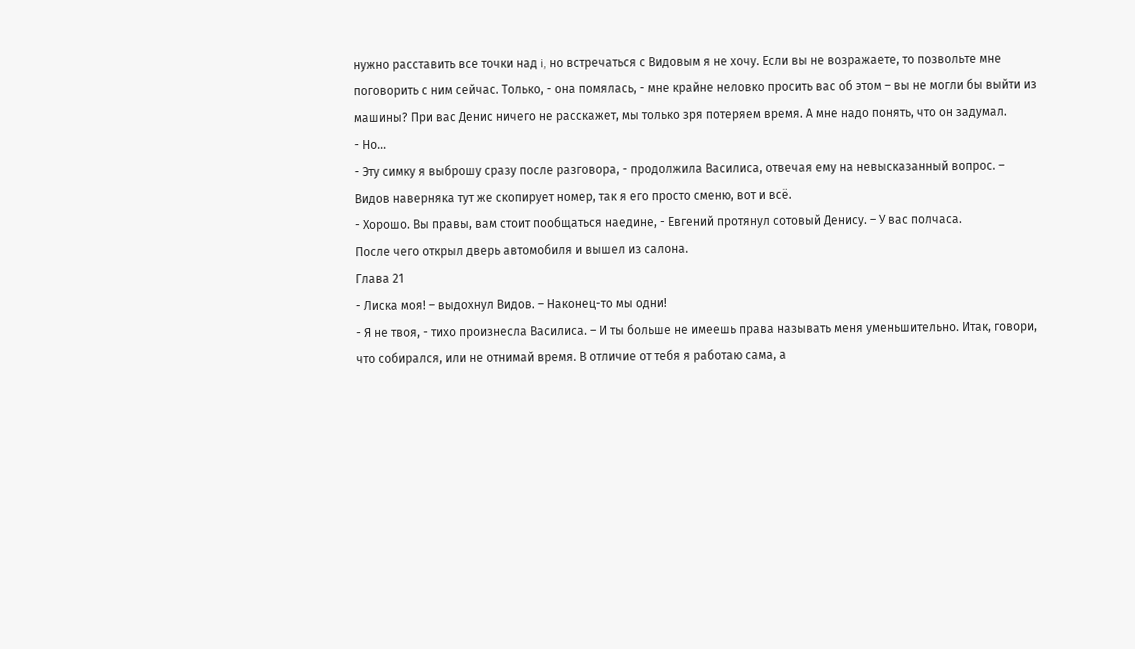нужно расставить все точки над i, но встречаться с Видовым я не хочу. Если вы не возражаете, то позвольте мне поговорить с ним сейчас. Только, - она помялась, - мне крайне неловко просить вас об этом – вы не могли бы выйти из машины? При вас Денис ничего не расскажет, мы только зря потеряем время. А мне надо понять, что он задумал.
- Но…
- Эту симку я выброшу сразу после разговора, - продолжила Василиса, отвечая ему на невысказанный вопрос. – Видов наверняка тут же скопирует номер, так я его просто сменю, вот и всё.
- Хорошо. Вы правы, вам стоит пообщаться наедине, - Евгений протянул сотовый Денису. – У вас полчаса.
После чего открыл дверь автомобиля и вышел из салона.
Глава 21
- Лиска моя! – выдохнул Видов. – Наконец-то мы одни!
- Я не твоя, - тихо произнесла Василиса. – И ты больше не имеешь права называть меня уменьшительно. Итак, говори, что собирался, или не отнимай время. В отличие от тебя я работаю сама, а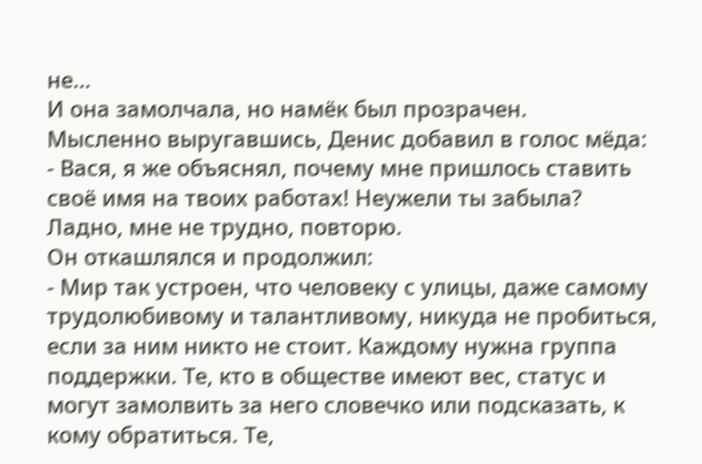не…
И она замолчала, но намёк был прозрачен.
Мысленно выругавшись, Денис добавил в голос мёда:
- Вася, я же объяснял, почему мне пришлось ставить своё имя на твоих работах! Неужели ты забыла? Ладно, мне не трудно, повторю.
Он откашлялся и продолжил:
- Мир так устроен, что человеку с улицы, даже самому трудолюбивому и талантливому, никуда не пробиться, если за ним никто не стоит. Каждому нужна группа поддержки. Те, кто в обществе имеют вес, статус и могут замолвить за него словечко или подсказать, к кому обратиться. Те,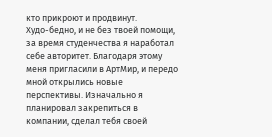кто прикроют и продвинут.
Худо-бедно, и не без твоей помощи, за время студенчества я наработал себе авторитет. Благодаря этому меня пригласили в АртМир, и передо мной открылись новые перспективы. Изначально я планировал закрепиться в компании, сделал тебя своей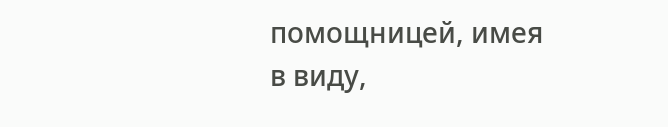помощницей, имея в виду,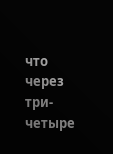что через три-четыре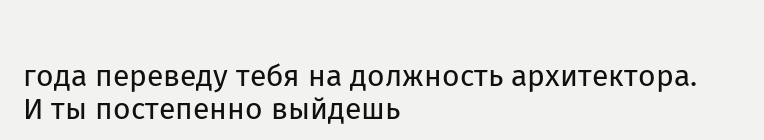года переведу тебя на должность архитектора. И ты постепенно выйдешь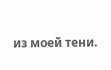из моей тени.